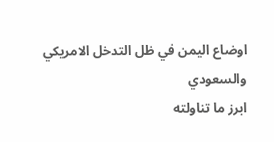اوضاع اليمن في ظل التدخل الامريكي والسعودي
ابرز ما تناولته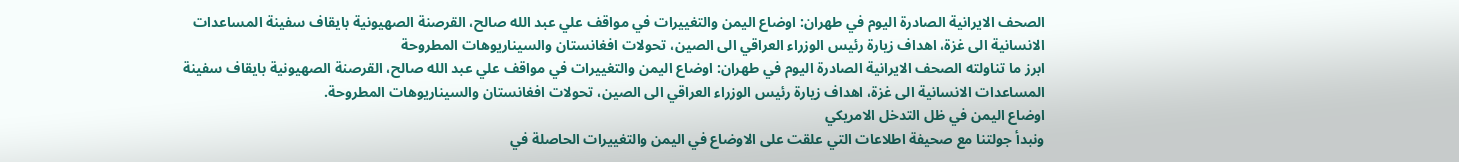الصحف الايرانية الصادرة اليوم في طهران: اوضاع اليمن والتغييرات في مواقف علي عبد الله صالح، القرصنة الصهيونية بايقاف سفينة المساعدات الانسانية الى غزة، اهداف زيارة رئيس الوزراء العراقي الى الصين، تحولات افغانستان والسيناريوهات المطروحة
ابرز ما تناولته الصحف الايرانية الصادرة اليوم في طهران: اوضاع اليمن والتغييرات في مواقف علي عبد الله صالح، القرصنة الصهيونية بايقاف سفينة المساعدات الانسانية الى غزة، اهداف زيارة رئيس الوزراء العراقي الى الصين، تحولات افغانستان والسيناريوهات المطروحة.
اوضاع اليمن في ظل التدخل الامريكي
ونبدأ جولتنا مع صحيفة اطلاعات التي علقت على الاوضاع في اليمن والتغييرات الحاصلة في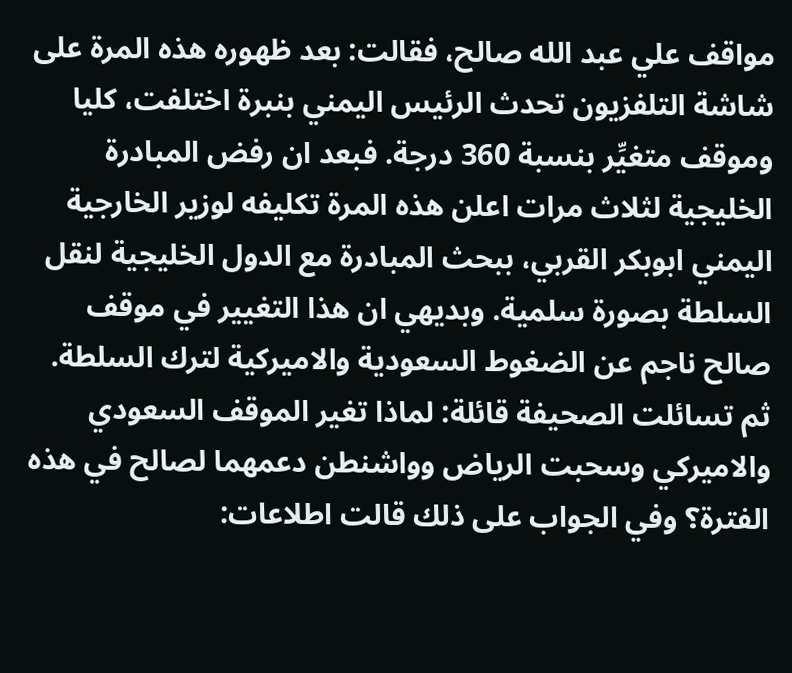مواقف علي عبد الله صالح، فقالت: بعد ظهوره هذه المرة على شاشة التلفزيون تحدث الرئيس اليمني بنبرة اختلفت، كليا وموقف متغيِّر بنسبة 360 درجة. فبعد ان رفض المبادرة الخليجية لثلاث مرات اعلن هذه المرة تكليفه لوزير الخارجية اليمني ابوبكر القربي، ببحث المبادرة مع الدول الخليجية لنقل السلطة بصورة سلمية. وبديهي ان هذا التغيير في موقف صالح ناجم عن الضغوط السعودية والاميركية لترك السلطة.
ثم تسائلت الصحيفة قائلة: لماذا تغير الموقف السعودي والاميركي وسحبت الرياض وواشنطن دعمهما لصالح في هذه الفترة؟ وفي الجواب على ذلك قالت اطلاعات: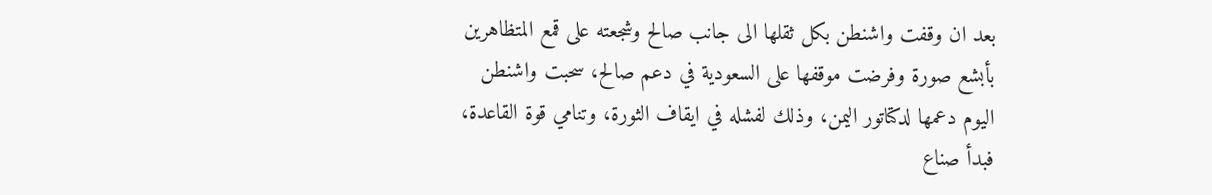بعد ان وقفت واشنطن بكل ثقلها الى جانب صالح وشجعته على قمع المتظاهرين بأبشع صورة وفرضت موقفها على السعودية في دعم صالح، سحبت واشنطن اليوم دعمها لدكتاتور اليمن، وذلك لفشله في ايقاف الثورة، وتنامي قوة القاعدة، فبدأ صناع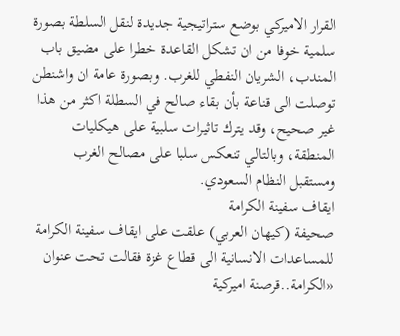القرار الاميركي بوضع ستراتيجية جديدة لنقل السلطة بصورة سلمية خوفا من ان تشكل القاعدة خطرا على مضيق باب المندب، الشريان النفطي للغرب. وبصورة عامة ان واشنطن توصلت الى قناعة بأن بقاء صالح في السطلة اكثر من هذا غير صحيح، وقد يترك تاثيرات سلبية على هيكليات المنطقة، وبالتالي تنعكس سلبا على مصالح الغرب ومستقبل النظام السعودي.
ايقاف سفينة الكرامة
صحيفة (كيهان العربي) علقت على ايقاف سفينة الكرامة للمساعدات الانسانية الى قطاع غزة فقالت تحت عنوان «الكرامة..قرصنة اميركية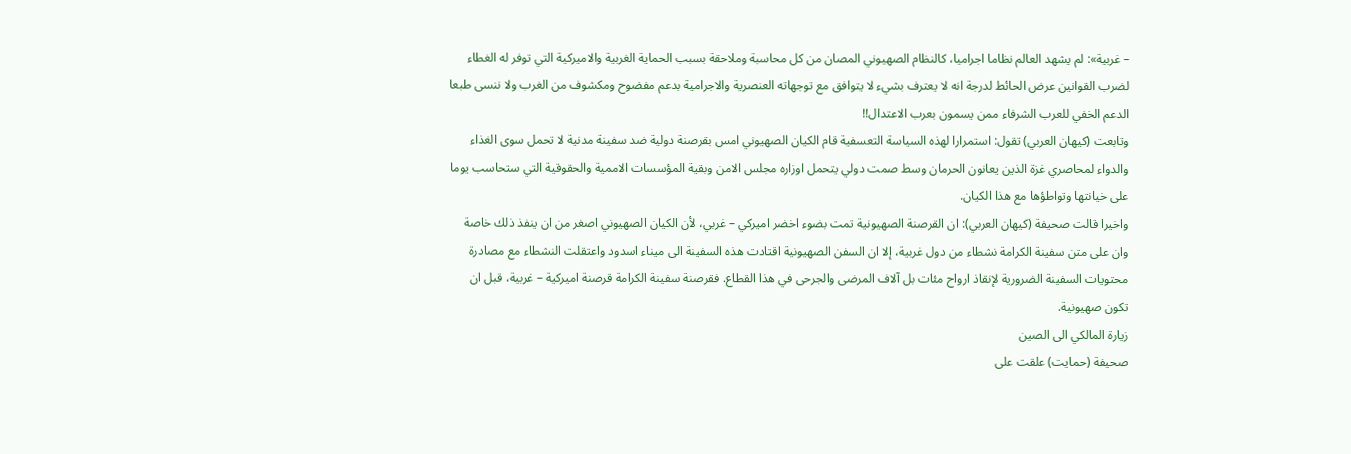– غربية»: لم يشهد العالم نظاما اجراميا، كالنظام الصهيوني المصان من كل محاسبة وملاحقة بسبب الحماية الغربية والاميركية التي توفر له الغطاء لضرب القوانين عرض الحائط لدرجة انه لا يعترف بشيء لا يتوافق مع توجهاته العنصرية والاجرامية بدعم مفضوح ومكشوف من الغرب ولا ننسى طبعا الدعم الخفي للعرب الشرفاء ممن يسمون بعرب الاعتدال!!
وتابعت (كيهان العربي) تقول: استمرارا لهذه السياسة التعسفية قام الكيان الصهيوني امس بقرصنة دولية ضد سفينة مدنية لا تحمل سوى الغذاء والدواء لمحاصري غزة الذين يعانون الحرمان وسط صمت دولي يتحمل اوزاره مجلس الامن وبقية المؤسسات الاممية والحقوقية التي ستحاسب يوما على خيانتها وتواطؤها مع هذا الكيان.
واخيرا قالت صحيفة (كيهان العربي): ان القرصنة الصهيونية تمت بضوء اخضر اميركي – غربي، لأن الكيان الصهيوني اصغر من ان ينفذ ذلك خاصة وان على متن سفينة الكرامة نشطاء من دول غربية، إلا ان السفن الصهيونية اقتادت هذه السفينة الى ميناء اسدود واعتقلت النشطاء مع مصادرة محتويات السفينة الضرورية لإنقاذ ارواح مئات بل آلاف المرضى والجرحى في هذا القطاع. فقرصنة سفينة الكرامة قرصنة اميركية – غربية، قبل ان تكون صهيونية.
زيارة المالكي الى الصين
صحيفة (حمايت) علقت على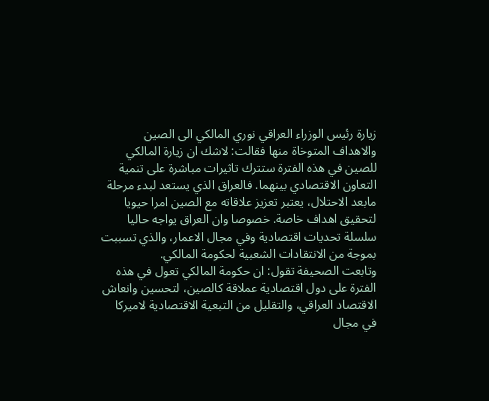زيارة رئيس الوزراء العراقي نوري المالكي الى الصين والاهداف المتوخاة منها فقالت: لاشك ان زيارة المالكي للصين في هذه الفترة ستترك تاثيرات مباشرة على تنمية التعاون الاقتصادي بينهما. فالعراق الذي يستعد لبدء مرحلة مابعد الاحتلال، يعتبر تعزيز علاقاته مع الصين امرا حيويا لتحقيق اهداف خاصة. خصوصا وان العراق يواجه حاليا سلسلة تحديات اقتصادية وفي مجال الاعمار، والذي تسببت بموجة من الانتقادات الشعبية لحكومة المالكي.
وتابعت الصحيفة تقول: ان حكومة المالكي تعول في هذه الفترة على دول اقتصادية عملاقة كالصين، لتحسين وانعاش الاقتصاد العراقي، والتقليل من التبعية الاقتصادية لاميركا في مجال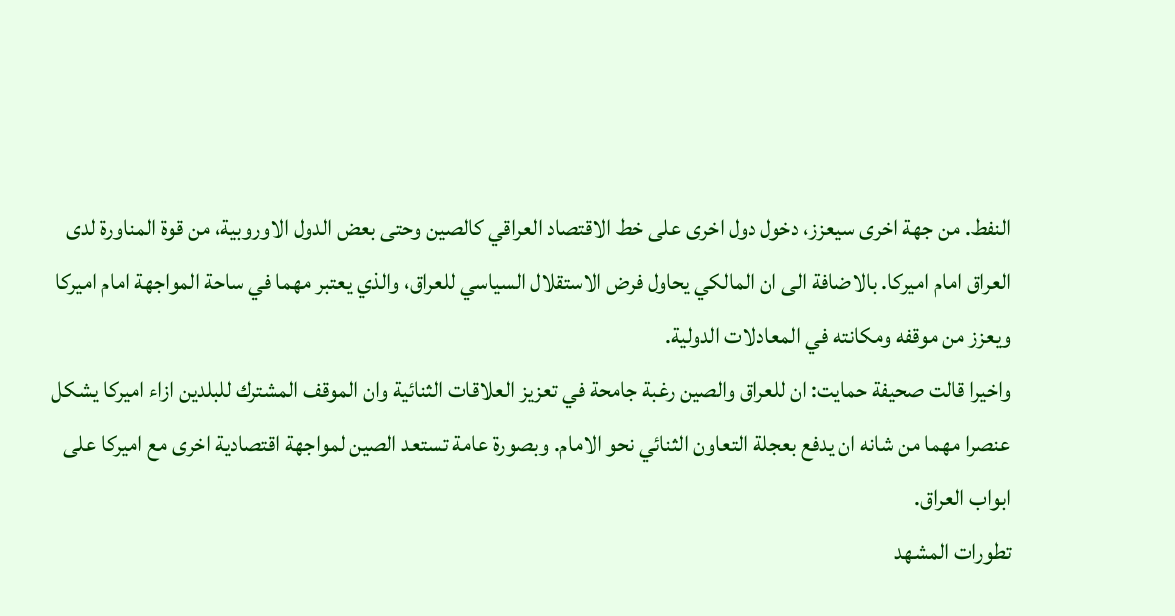النفط. من جهة اخرى سيعزز، دخول دول اخرى على خط الاقتصاد العراقي كالصين وحتى بعض الدول الاوروبية، من قوة المناورة لدى العراق امام اميركا. بالاضافة الى ان المالكي يحاول فرض الاستقلال السياسي للعراق، والذي يعتبر مهما في ساحة المواجهة امام اميركا ويعزز من موقفه ومكانته في المعادلات الدولية.
واخيرا قالت صحيفة حمايت: ان للعراق والصين رغبة جامحة في تعزيز العلاقات الثنائية وان الموقف المشترك للبلدين ازاء اميركا يشكل عنصرا مهما من شانه ان يدفع بعجلة التعاون الثنائي نحو الامام. وبصورة عامة تستعد الصين لمواجهة اقتصادية اخرى مع اميركا على ابواب العراق.
تطورات المشهد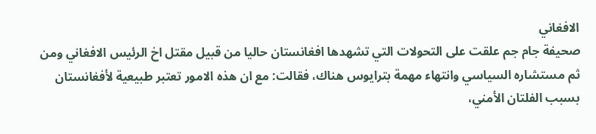الافغاني
صحيفة جام جم علقت على التحولات التي تشهدها افغانستان حاليا من قبيل مقتل اخ الرئيس الافغاني ومن ثم مستشاره السياسي وانتهاء مهمة بترايوس هناك، فقالت: مع ان هذه الامور تعتبر طبيعية لأفغانستان بسبب الفلتان الأمني،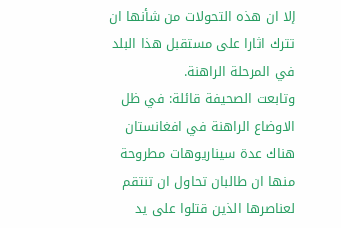إلا ان هذه التحولات من شأنها ان تترك اثارا على مستقبل هذا البلد في المرحلة الراهنة.
وتابعت الصحيفة قائلة: في ظل الاوضاع الراهنة في افغانستان هناك عدة سيناريوهات مطروحة منها ان طالبان تحاول ان تنتقم لعناصرها الذين قتلوا على يد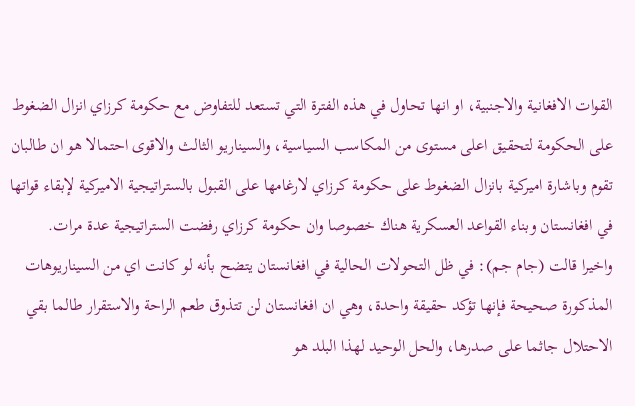القوات الافغانية والاجنبية، او انها تحاول في هذه الفترة التي تستعد للتفاوض مع حكومة كرزاي انزال الضغوط على الحكومة لتحقيق اعلى مستوى من المكاسب السياسية، والسيناريو الثالث والاقوى احتمالا هو ان طالبان تقوم وباشارة اميركية بانزال الضغوط على حكومة كرزاي لارغامها على القبول بالستراتيجية الاميركية لإبقاء قواتها في افغانستان وبناء القواعد العسكرية هناك خصوصا وان حكومة كرزاي رفضت الستراتيجية عدة مرات.
واخيرا قالت (جام جم): في ظل التحولات الحالية في افغانستان يتضح بأنه لو كانت اي من السيناريوهات المذكورة صحيحة فإنها تؤكد حقيقة واحدة، وهي ان افغانستان لن تتذوق طعم الراحة والاستقرار طالما بقي الاحتلال جاثما على صدرها، والحل الوحيد لهذا البلد هو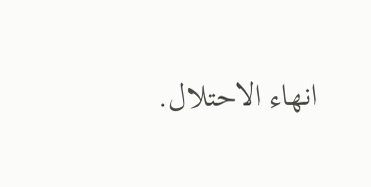انهاء الاحتلال.